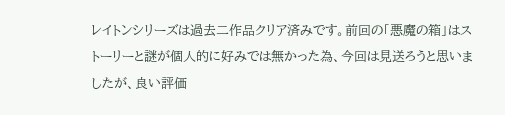レイトンシリーズは過去二作品クリア済みです。前回の「悪魔の箱」はストーリーと謎が個人的に好みでは無かった為、今回は見送ろうと思いましたが、良い評価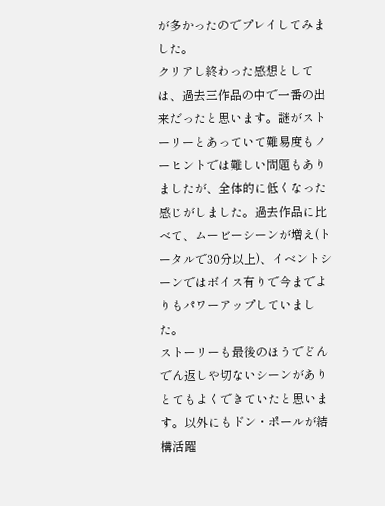が多かったのでプレイしてみました。
クリアし終わった感想としては、過去三作品の中で一番の出来だったと思います。謎がストーリーとあっていて難易度もノーヒントでは難しい問題もありましたが、全体的に低くなった感じがしました。過去作品に比べて、ムービーシーンが増え(トータルで30分以上)、イベントシーンではボイス有りで今までよりもパワーアップしていました。
ストーリーも最後のほうでどんでん返しや切ないシーンがありとてもよくできていたと思います。以外にもドン・ポールが結構活躍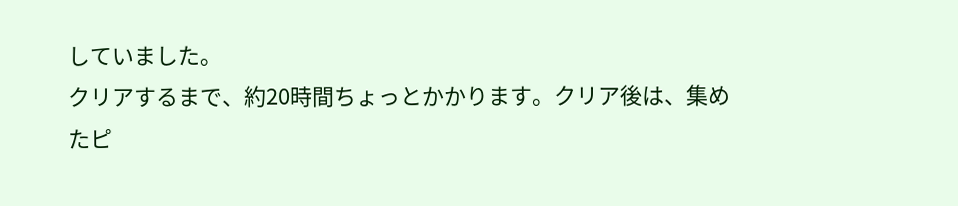していました。
クリアするまで、約20時間ちょっとかかります。クリア後は、集めたピ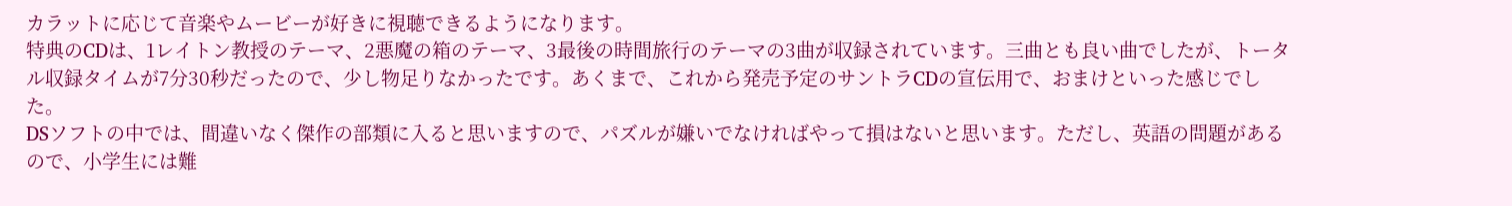カラットに応じて音楽やムービーが好きに視聴できるようになります。
特典のCDは、1レイトン教授のテーマ、2悪魔の箱のテーマ、3最後の時間旅行のテーマの3曲が収録されています。三曲とも良い曲でしたが、トータル収録タイムが7分30秒だったので、少し物足りなかったです。あくまで、これから発売予定のサントラCDの宣伝用で、おまけといった感じでした。
DSソフトの中では、間違いなく傑作の部類に入ると思いますので、パズルが嫌いでなければやって損はないと思います。ただし、英語の問題があるので、小学生には難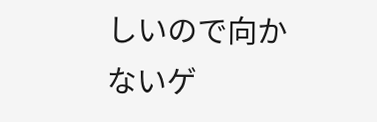しいので向かないゲ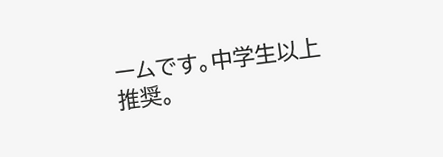ームです。中学生以上推奨。